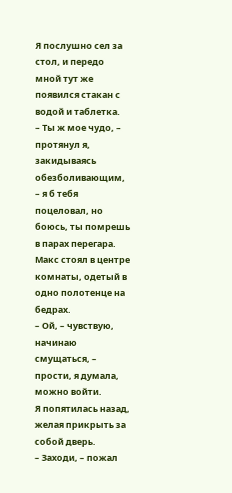Я послушно сел за стол, и передо мной тут же появился стакан с водой и таблетка.
– Ты ж мое чудо, – протянул я, закидываясь обезболивающим, – я б тебя поцеловал, но боюсь, ты помрешь в парах перегара.
Макс стоял в центре комнаты, одетый в одно полотенце на бедрах.
– Ой, – чувствую, начинаю смущаться, – прости, я думала, можно войти.
Я попятилась назад, желая прикрыть за собой дверь.
– Заходи, – пожал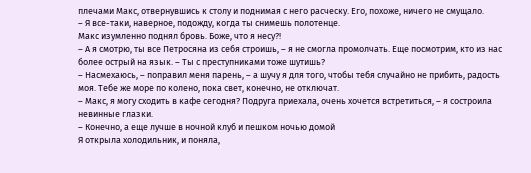плечами Макс, отвернувшись к столу и поднимая с него расческу. Его, похоже, ничего не смущало.
– Я все-таки, наверное, подожду, когда ты снимешь полотенце.
Макс изумленно поднял бровь. Боже, что я несу?!
– А я смотрю, ты все Петросяна из себя строишь, – я не смогла промолчать. Еще посмотрим, кто из нас более острый на язык. – Ты с преступниками тоже шутишь?
– Насмехаюсь, – поправил меня парень, – а шучу я для того, чтобы тебя случайно не прибить, радость моя. Тебе же море по колено, пока свет, конечно, не отключат.
– Макс, я могу сходить в кафе сегодня? Подруга приехала, очень хочется встретиться, – я состроила невинные глазки.
– Конечно, а еще лучше в ночной клуб и пешком ночью домой
Я открыла холодильник, и поняла,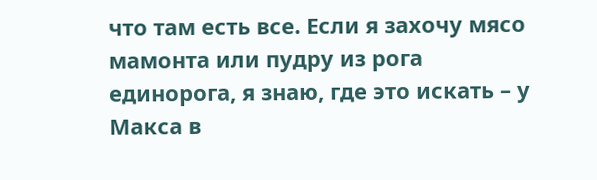что там есть все. Если я захочу мясо мамонта или пудру из рога единорога, я знаю, где это искать – у Макса в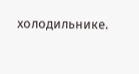холодильнике.